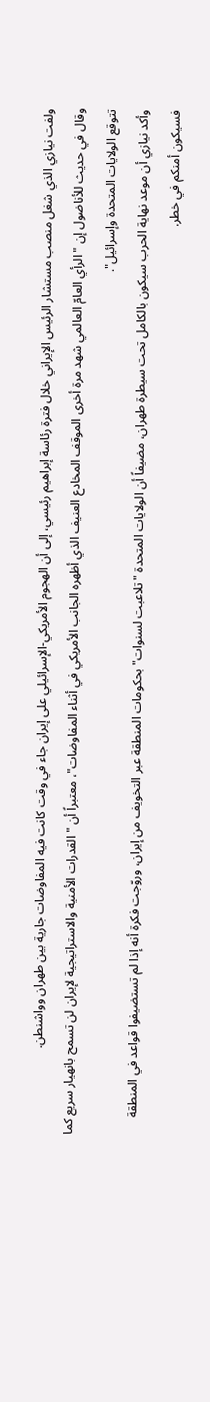ولفت نيازي الذي شغل منصب مستشار الرئيس الإيراني خلال فترة رئاسة إبراهيم رئيسي، إلى أن الهجوم الأمريكي-الإسرائيلي على إيران جاء في وقت كانت فيه المفاوضات جارية بين طهران وواشنطن.
وقال في حديث للأناضول إن "الرأي العامّ العالمي شهد مرة أخرى الموقف المخادع العنيف الذي أظهره الجانب الأمريكي في أثناء المفاوضات"، معتبراً أن "القدرات الأمنية والاستراتيجية لإيران لن تسمح بانهيار سريع كما تتوقع الولايات المتحدة وإسرائيل".
وأكد نيازي أن موعد نهاية الحرب سيكون بالكامل تحت سيطرة طهران، مضيفاً أن الولايات المتحدة "تلاعبت لسنوات" بحكومات المنطقة عبر التخويف من إيران، وروّجت فكرة أنه إذا لم تستضيفوا قواعد في المنطقة فسيكون أمنكم في خطر.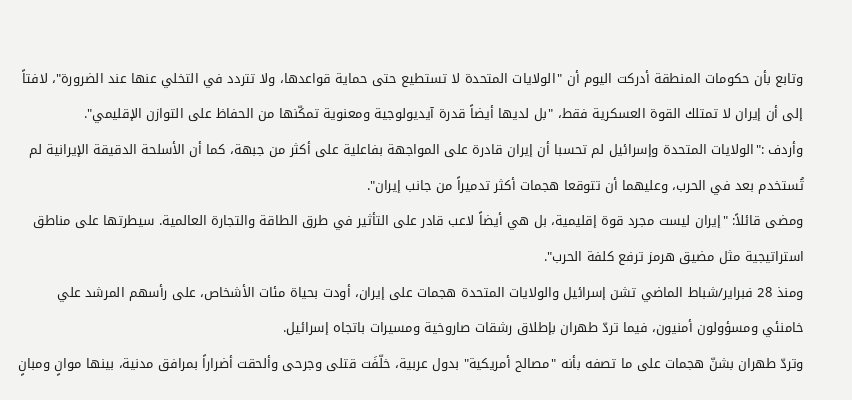وتابع بأن حكومات المنطقة أدركت اليوم أن "الولايات المتحدة لا تستطيع حتى حماية قواعدها، ولا تتردد في التخلي عنها عند الضرورة"، لافتاً إلى أن إيران لا تمتلك القوة العسكرية فقط، "بل لديها أيضاً قدرة آيديولوجية ومعنوية تمكّنها من الحفاظ على التوازن الإقليمي".
وأردف :"الولايات المتحدة وإسرائيل لم تحسبا أن إيران قادرة على المواجهة بفاعلية على أكثر من جبهة، كما أن الأسلحة الدقيقة الإيرانية لم تُستخدم بعد في الحرب، وعليهما أن تتوقعا هجمات أكثر تدميراً من جانب إيران".
ومضى قائلاً: "إيران ليست مجرد قوة إقليمية، بل هي أيضاً لاعب قادر على التأثير في طرق الطاقة والتجارة العالمية. سيطرتها على مناطق استراتيجية مثل مضيق هرمز ترفع كلفة الحرب".
ومنذ 28 فبراير/شباط الماضي تشن إسرائيل والولايات المتحدة هجمات على إيران، أودت بحياة مئات الأشخاص، على رأسهم المرشد علي خامنئي ومسؤولون أمنيون، فيما تردّ طهران بإطلاق رشقات صاروخية ومسيرات باتجاه إسرائيل.
وتردّ طهران بشنّ هجمات على ما تصفه بأنه "مصالح أمريكية" بدول عربية، خلّفَت قتلى وجرحى وألحقت أضراراً بمرافق مدنية، بينها موانٍ ومبانٍ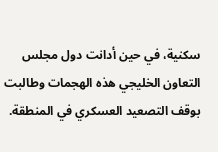سكنية، في حين أدانت دول مجلس التعاون الخليجي هذه الهجمات وطالبت بوقف التصعيد العسكري في المنطقة.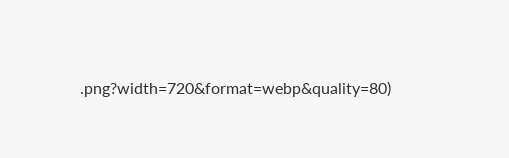.png?width=720&format=webp&quality=80)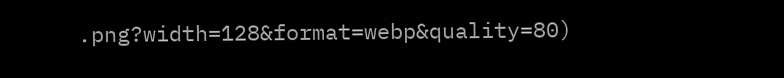.png?width=128&format=webp&quality=80)